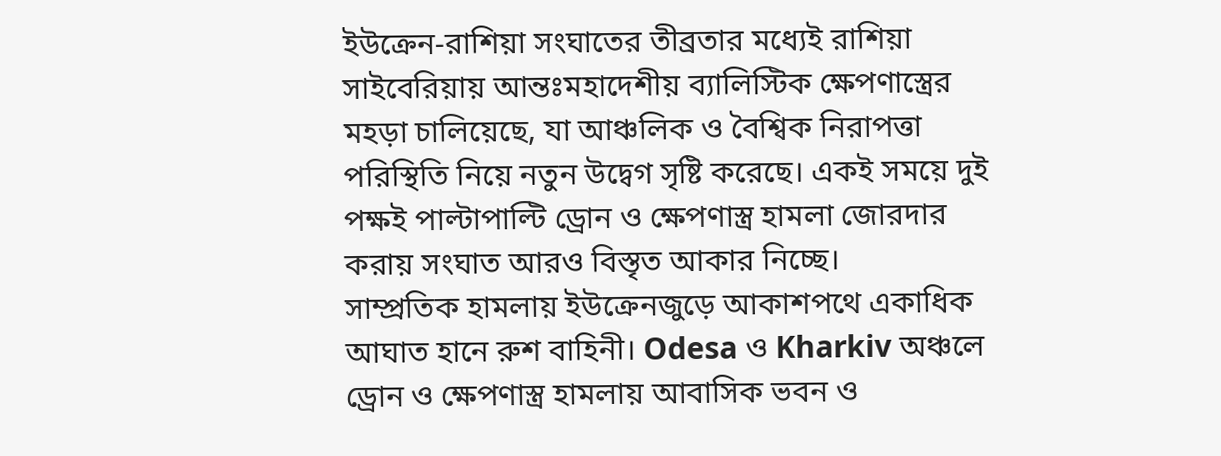ইউক্রেন-রাশিয়া সংঘাতের তীব্রতার মধ্যেই রাশিয়া সাইবেরিয়ায় আন্তঃমহাদেশীয় ব্যালিস্টিক ক্ষেপণাস্ত্রের মহড়া চালিয়েছে, যা আঞ্চলিক ও বৈশ্বিক নিরাপত্তা পরিস্থিতি নিয়ে নতুন উদ্বেগ সৃষ্টি করেছে। একই সময়ে দুই পক্ষই পাল্টাপাল্টি ড্রোন ও ক্ষেপণাস্ত্র হামলা জোরদার করায় সংঘাত আরও বিস্তৃত আকার নিচ্ছে।
সাম্প্রতিক হামলায় ইউক্রেনজুড়ে আকাশপথে একাধিক আঘাত হানে রুশ বাহিনী। Odesa ও Kharkiv অঞ্চলে ড্রোন ও ক্ষেপণাস্ত্র হামলায় আবাসিক ভবন ও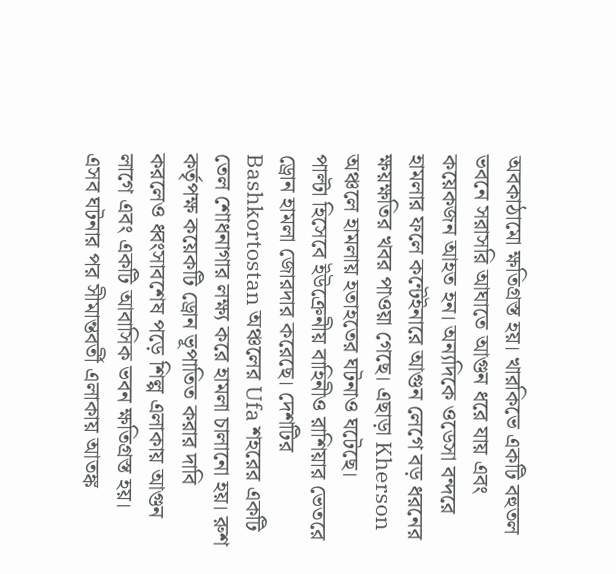অবকাঠামো ক্ষতিগ্রস্ত হয়। খারকিভে একটি বহুতল ভবনে সরাসরি আঘাতে আগুন ধরে যায় এবং কয়েকজন আহত হন। অন্যদিকে ওডেসা বন্দরে হামলার ফলে কন্টেইনারে আগুন লেগে বড় ধরনের ক্ষয়ক্ষতির খবর পাওয়া গেছে। এছাড়া Kherson অঞ্চলে হামলায় হতাহতের ঘটনাও ঘটেছে।
পাল্টা হিসেবে ইউক্রেনীয় বাহিনীও রাশিয়ার ভেতরে ড্রোন হামলা জোরদার করেছে। দেশটির Bashkortostan অঞ্চলের Ufa শহরের একটি তেল শোধনাগার লক্ষ্য করে হামলা চালানো হয়। রুশ কর্তৃপক্ষ কয়েকটি ড্রোন ভূপাতিত করার দাবি করলেও ধ্বংসাবশেষ পড়ে শিল্প এলাকায় আগুন লাগে এবং একটি আবাসিক ভবন ক্ষতিগ্রস্ত হয়। এসব ঘটনার পর সীমান্তবর্তী এলাকায় আতঙ্ক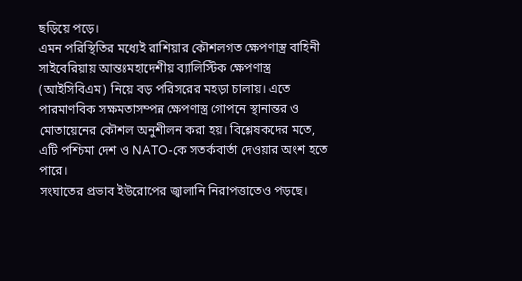ছড়িয়ে পড়ে।
এমন পরিস্থিতির মধ্যেই রাশিয়ার কৌশলগত ক্ষেপণাস্ত্র বাহিনী সাইবেরিয়ায় আন্তঃমহাদেশীয় ব্যালিস্টিক ক্ষেপণাস্ত্র (আইসিবিএম) নিয়ে বড় পরিসরের মহড়া চালায়। এতে পারমাণবিক সক্ষমতাসম্পন্ন ক্ষেপণাস্ত্র গোপনে স্থানান্তর ও মোতায়েনের কৌশল অনুশীলন করা হয়। বিশ্লেষকদের মতে, এটি পশ্চিমা দেশ ও NATO-কে সতর্কবার্তা দেওয়ার অংশ হতে পারে।
সংঘাতের প্রভাব ইউরোপের জ্বালানি নিরাপত্তাতেও পড়ছে।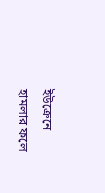ইউক্রেনে হামলার ফলে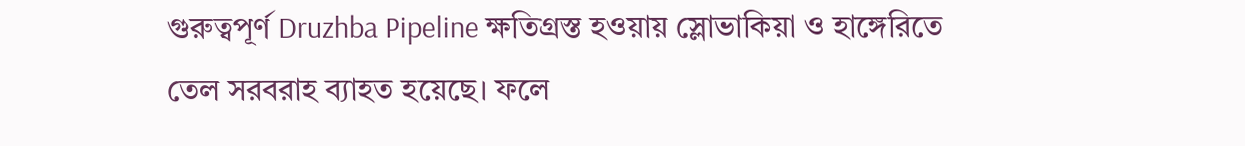গুরুত্বপূর্ণ Druzhba Pipeline ক্ষতিগ্রস্ত হওয়ায় স্লোভাকিয়া ও হাঙ্গেরিতে তেল সরবরাহ ব্যাহত হয়েছে। ফলে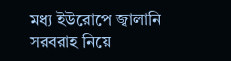মধ্য ইউরোপে জ্বালানি সরবরাহ নিয়ে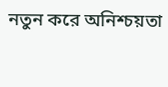নতুন করে অনিশ্চয়তা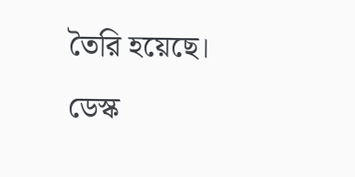তৈরি হয়েছে।
ডেস্ক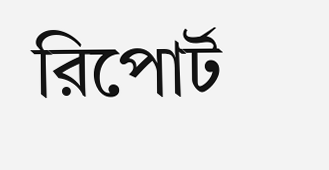রিপোর্ট